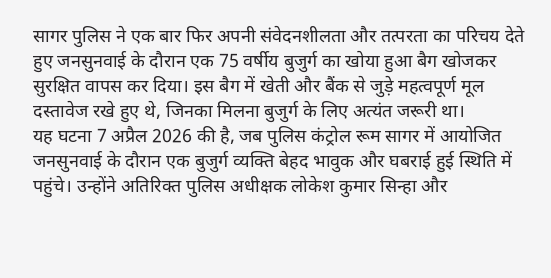सागर पुलिस ने एक बार फिर अपनी संवेदनशीलता और तत्परता का परिचय देते हुए जनसुनवाई के दौरान एक 75 वर्षीय बुजुर्ग का खोया हुआ बैग खोजकर सुरक्षित वापस कर दिया। इस बैग में खेती और बैंक से जुड़े महत्वपूर्ण मूल दस्तावेज रखे हुए थे, जिनका मिलना बुजुर्ग के लिए अत्यंत जरूरी था।
यह घटना 7 अप्रैल 2026 की है, जब पुलिस कंट्रोल रूम सागर में आयोजित जनसुनवाई के दौरान एक बुजुर्ग व्यक्ति बेहद भावुक और घबराई हुई स्थिति में पहुंचे। उन्होंने अतिरिक्त पुलिस अधीक्षक लोकेश कुमार सिन्हा और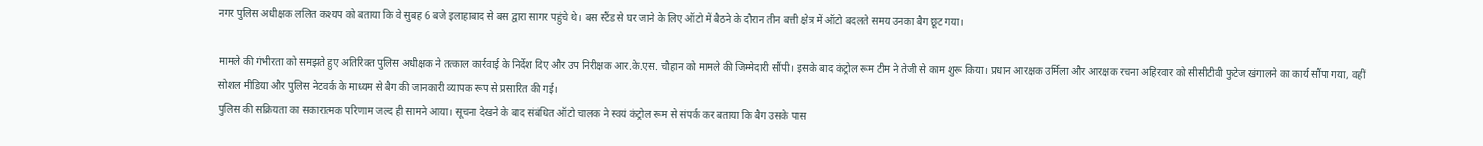नगर पुलिस अधीक्षक ललित कश्यप को बताया कि वे सुबह 6 बजे इलाहाबाद से बस द्वारा सागर पहुंचे थे। बस स्टैंड से घर जाने के लिए ऑटो में बैठने के दौरान तीन बत्ती क्षेत्र में ऑटो बदलते समय उनका बैग छूट गया।

मामले की गंभीरता को समझते हुए अतिरिक्त पुलिस अधीक्षक ने तत्काल कार्रवाई के निर्देश दिए और उप निरीक्षक आर.के.एस. चौहान को मामले की जिम्मेदारी सौंपी। इसके बाद कंट्रोल रूम टीम ने तेजी से काम शुरू किया। प्रधान आरक्षक उर्मिला और आरक्षक रचना अहिरवार को सीसीटीवी फुटेज खंगालने का कार्य सौंपा गया, वहीं सोशल मीडिया और पुलिस नेटवर्क के माध्यम से बैग की जानकारी व्यापक रूप से प्रसारित की गई।
पुलिस की सक्रियता का सकारात्मक परिणाम जल्द ही सामने आया। सूचना देखने के बाद संबंधित ऑटो चालक ने स्वयं कंट्रोल रूम से संपर्क कर बताया कि बैग उसके पास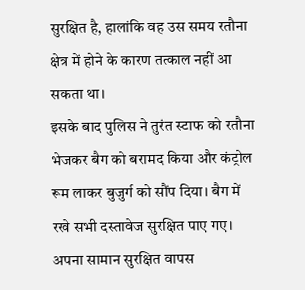सुरक्षित है, हालांकि वह उस समय रतौना क्षेत्र में होने के कारण तत्काल नहीं आ सकता था।
इसके बाद पुलिस ने तुरंत स्टाफ को रतौना भेजकर बैग को बरामद किया और कंट्रोल रूम लाकर बुजुर्ग को सौंप दिया। बैग में रखे सभी दस्तावेज सुरक्षित पाए गए।
अपना सामान सुरक्षित वापस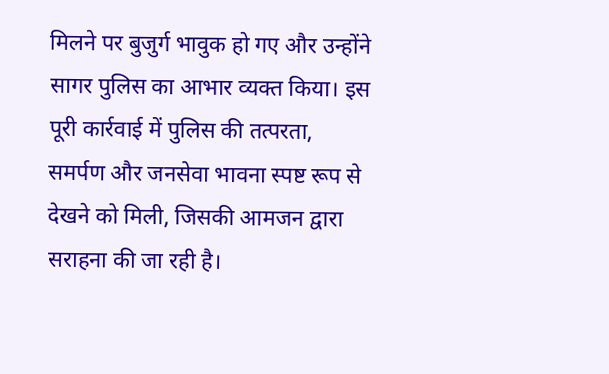मिलने पर बुजुर्ग भावुक हो गए और उन्होंने सागर पुलिस का आभार व्यक्त किया। इस पूरी कार्रवाई में पुलिस की तत्परता, समर्पण और जनसेवा भावना स्पष्ट रूप से देखने को मिली, जिसकी आमजन द्वारा सराहना की जा रही है।